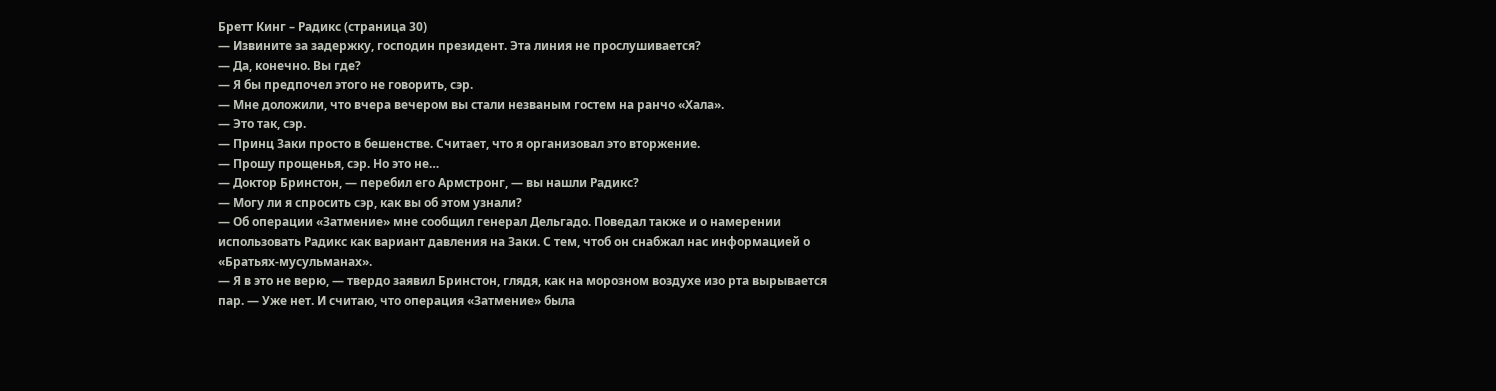Бретт Кинг – Радикс (страница 30)
— Извините за задержку, господин президент. Эта линия не прослушивается?
— Да, конечно. Вы где?
— Я бы предпочел этого не говорить, сэр.
— Мне доложили, что вчера вечером вы стали незваным гостем на ранчо «Хала».
— Это так, сэр.
— Принц Заки просто в бешенстве. Считает, что я организовал это вторжение.
— Прошу прощенья, сэр. Но это не…
— Доктор Бринстон, — перебил его Армстронг, — вы нашли Радикс?
— Могу ли я спросить сэр, как вы об этом узнали?
— Об операции «Затмение» мне сообщил генерал Дельгадо. Поведал также и о намерении использовать Радикс как вариант давления на Заки. С тем, чтоб он снабжал нас информацией о «Братьях-мусульманах».
— Я в это не верю, — твердо заявил Бринстон, глядя, как на морозном воздухе изо рта вырывается пар. — Уже нет. И считаю, что операция «Затмение» была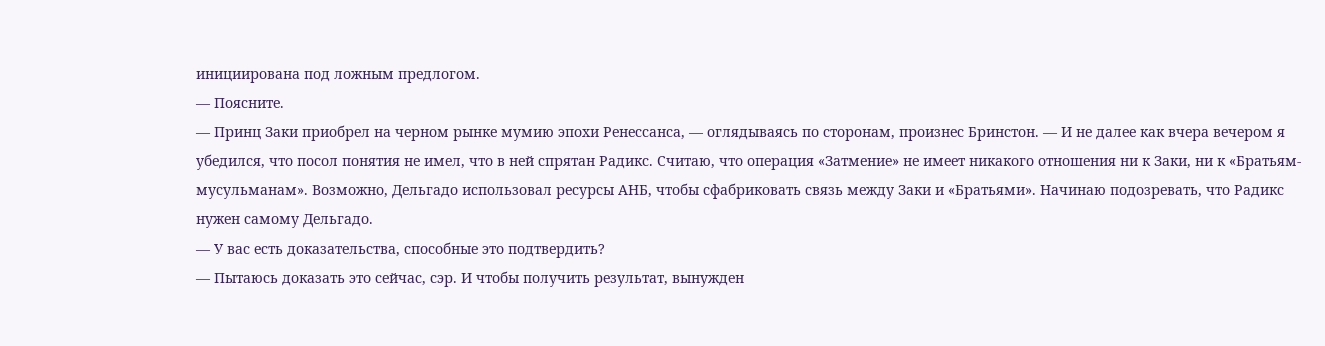инициирована под ложным предлогом.
— Поясните.
— Принц Заки приобрел на черном рынке мумию эпохи Ренессанса, — оглядываясь по сторонам, произнес Бринстон. — И не далее как вчера вечером я убедился, что посол понятия не имел, что в ней спрятан Радикс. Считаю, что операция «Затмение» не имеет никакого отношения ни к Заки, ни к «Братьям-мусульманам». Возможно, Дельгадо использовал ресурсы АНБ, чтобы сфабриковать связь между Заки и «Братьями». Начинаю подозревать, что Радикс нужен самому Дельгадо.
— У вас есть доказательства, способные это подтвердить?
— Пытаюсь доказать это сейчас, сэр. И чтобы получить результат, вынужден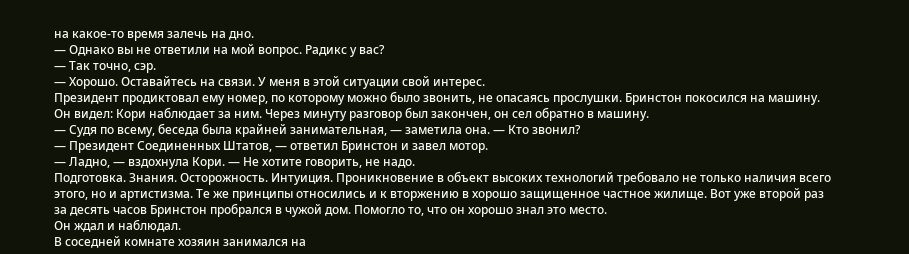на какое-то время залечь на дно.
— Однако вы не ответили на мой вопрос. Радикс у вас?
— Так точно, сэр.
— Хорошо. Оставайтесь на связи. У меня в этой ситуации свой интерес.
Президент продиктовал ему номер, по которому можно было звонить, не опасаясь прослушки. Бринстон покосился на машину. Он видел: Кори наблюдает за ним. Через минуту разговор был закончен, он сел обратно в машину.
— Судя по всему, беседа была крайней занимательная, — заметила она. — Кто звонил?
— Президент Соединенных Штатов, — ответил Бринстон и завел мотор.
— Ладно, — вздохнула Кори. — Не хотите говорить, не надо.
Подготовка. Знания. Осторожность. Интуиция. Проникновение в объект высоких технологий требовало не только наличия всего этого, но и артистизма. Те же принципы относились и к вторжению в хорошо защищенное частное жилище. Вот уже второй раз за десять часов Бринстон пробрался в чужой дом. Помогло то, что он хорошо знал это место.
Он ждал и наблюдал.
В соседней комнате хозяин занимался на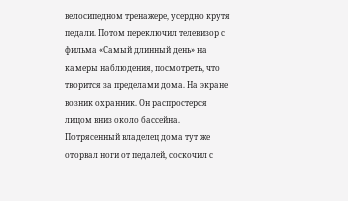велосипедном тренажере, усердно крутя педали. Потом переключил телевизор с фильма «Самый длинный день» на камеры наблюдения, посмотреть, что творится за пределами дома. На экране возник охранник. Он распростерся лицом вниз около бассейна. Потрясенный владелец дома тут же оторвал ноги от педалей, соскочил с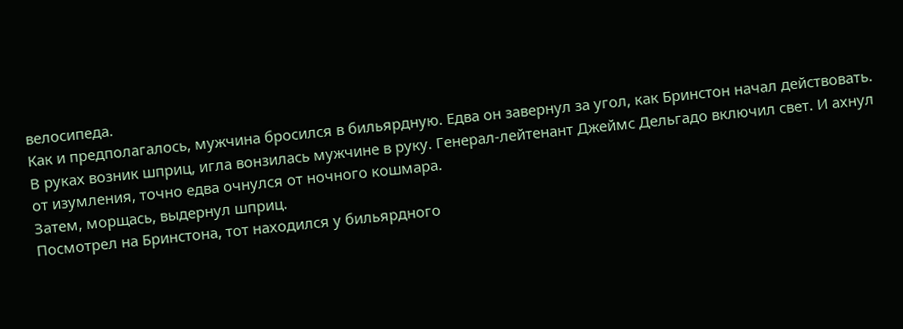велосипеда.
Как и предполагалось, мужчина бросился в бильярдную. Едва он завернул за угол, как Бринстон начал действовать. В руках возник шприц, игла вонзилась мужчине в руку. Генерал-лейтенант Джеймс Дельгадо включил свет. И ахнул от изумления, точно едва очнулся от ночного кошмара.
Затем, морщась, выдернул шприц.
Посмотрел на Бринстона, тот находился у бильярдного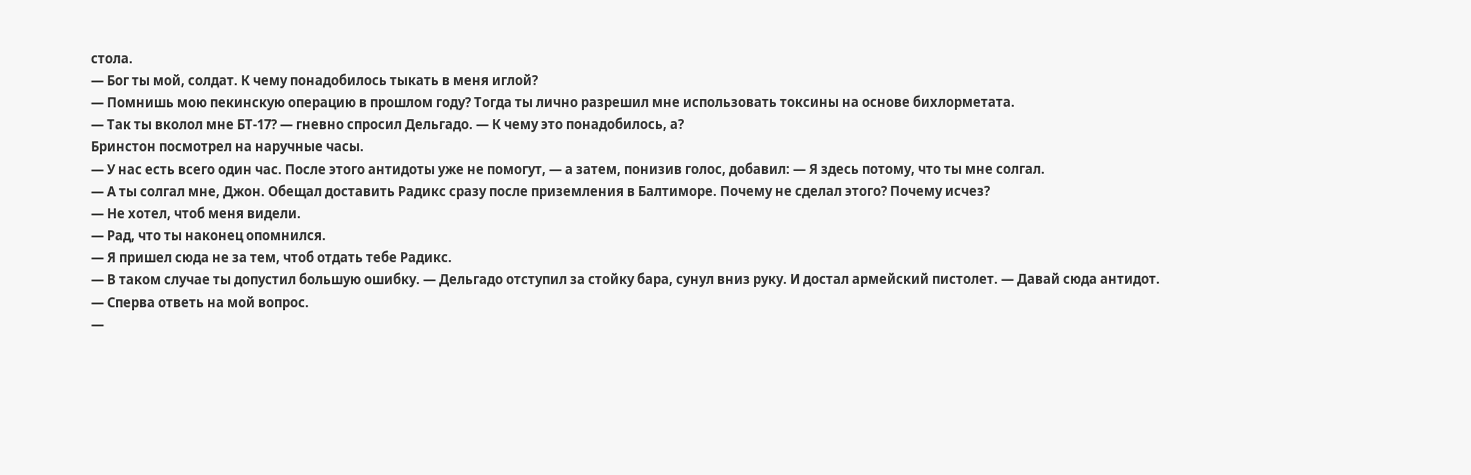стола.
— Бог ты мой, солдат. К чему понадобилось тыкать в меня иглой?
— Помнишь мою пекинскую операцию в прошлом году? Тогда ты лично разрешил мне использовать токсины на основе бихлорметата.
— Так ты вколол мне БТ-17? — гневно спросил Дельгадо. — К чему это понадобилось, а?
Бринстон посмотрел на наручные часы.
— У нас есть всего один час. После этого антидоты уже не помогут, — а затем, понизив голос, добавил: — Я здесь потому, что ты мне солгал.
— А ты солгал мне, Джон. Обещал доставить Радикс сразу после приземления в Балтиморе. Почему не сделал этого? Почему исчез?
— Не хотел, чтоб меня видели.
— Рад, что ты наконец опомнился.
— Я пришел сюда не за тем, чтоб отдать тебе Радикс.
— В таком случае ты допустил большую ошибку. — Дельгадо отступил за стойку бара, сунул вниз руку. И достал армейский пистолет. — Давай сюда антидот.
— Сперва ответь на мой вопрос.
—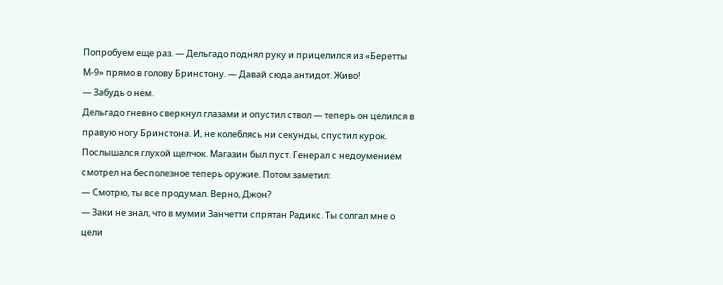Попробуем еще раз. — Дельгадо поднял руку и прицелился из «Беретты М-9» прямо в голову Бринстону. — Давай сюда антидот. Живо!
— Забудь о нем.
Дельгадо гневно сверкнул глазами и опустил ствол — теперь он целился в правую ногу Бринстона. И, не колеблясь ни секунды, спустил курок. Послышался глухой щелчок. Магазин был пуст. Генерал с недоумением смотрел на бесполезное теперь оружие. Потом заметил:
— Смотрю, ты все продумал. Верно, Джон?
— Заки не знал, что в мумии Занчетти спрятан Радикс. Ты солгал мне о цели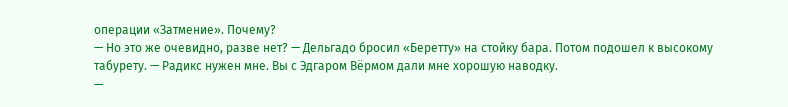операции «Затмение». Почему?
— Но это же очевидно, разве нет? — Дельгадо бросил «Беретту» на стойку бара. Потом подошел к высокому табурету. — Радикс нужен мне. Вы с Эдгаром Вёрмом дали мне хорошую наводку.
—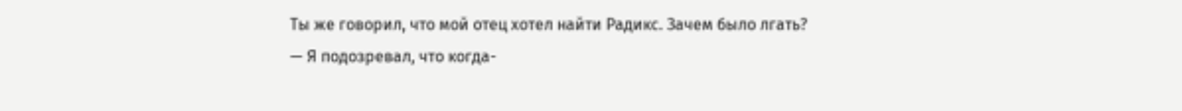Ты же говорил, что мой отец хотел найти Радикс. Зачем было лгать?
— Я подозревал, что когда-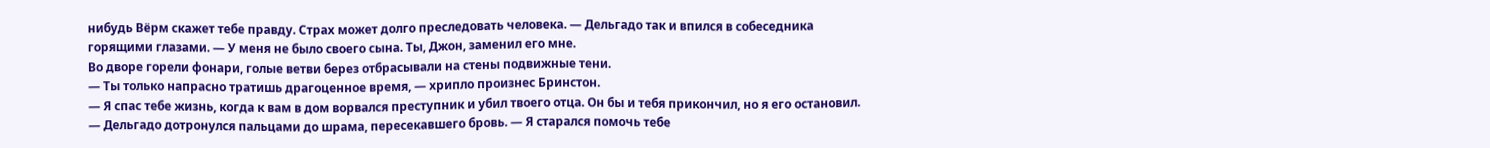нибудь Вёрм скажет тебе правду. Страх может долго преследовать человека. — Дельгадо так и впился в собеседника горящими глазами. — У меня не было своего сына. Ты, Джон, заменил его мне.
Во дворе горели фонари, голые ветви берез отбрасывали на стены подвижные тени.
— Ты только напрасно тратишь драгоценное время, — хрипло произнес Бринстон.
— Я спас тебе жизнь, когда к вам в дом ворвался преступник и убил твоего отца. Он бы и тебя прикончил, но я его остановил. — Дельгадо дотронулся пальцами до шрама, пересекавшего бровь. — Я старался помочь тебе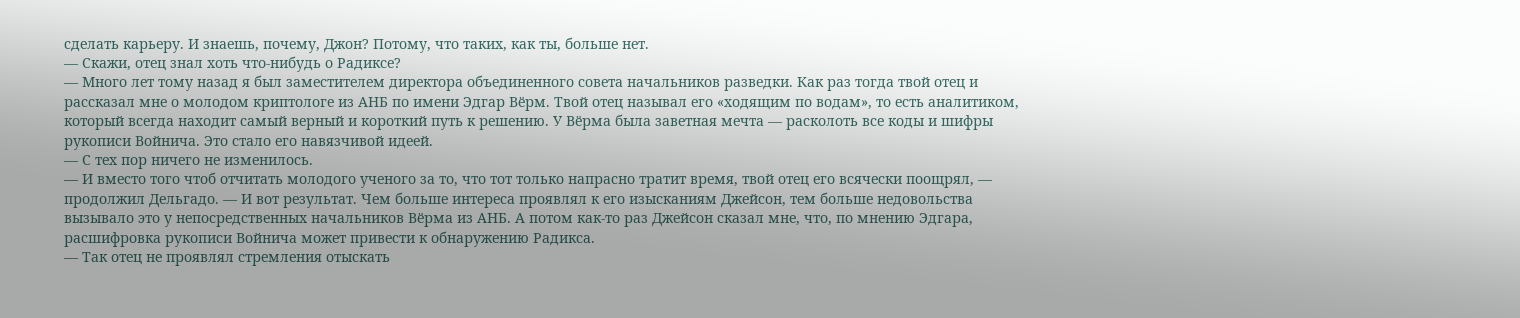сделать карьеру. И знаешь, почему, Джон? Потому, что таких, как ты, больше нет.
— Скажи, отец знал хоть что-нибудь о Радиксе?
— Много лет тому назад я был заместителем директора объединенного совета начальников разведки. Как раз тогда твой отец и рассказал мне о молодом криптологе из АНБ по имени Эдгар Вёрм. Твой отец называл его «ходящим по водам», то есть аналитиком, который всегда находит самый верный и короткий путь к решению. У Вёрма была заветная мечта — расколоть все коды и шифры рукописи Войнича. Это стало его навязчивой идеей.
— С тех пор ничего не изменилось.
— И вместо того чтоб отчитать молодого ученого за то, что тот только напрасно тратит время, твой отец его всячески поощрял, — продолжил Дельгадо. — И вот результат. Чем больше интереса проявлял к его изысканиям Джейсон, тем больше недовольства вызывало это у непосредственных начальников Вёрма из АНБ. А потом как-то раз Джейсон сказал мне, что, по мнению Эдгара, расшифровка рукописи Войнича может привести к обнаружению Радикса.
— Так отец не проявлял стремления отыскать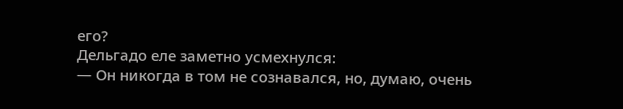его?
Дельгадо еле заметно усмехнулся:
— Он никогда в том не сознавался, но, думаю, очень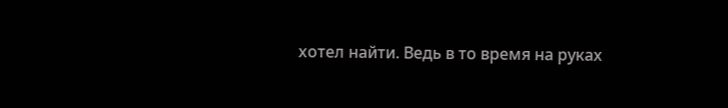хотел найти. Ведь в то время на руках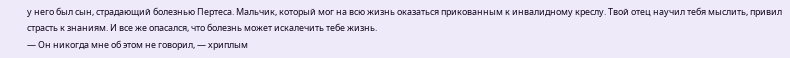у него был сын, страдающий болезнью Пертеса. Мальчик, который мог на всю жизнь оказаться прикованным к инвалидному креслу. Твой отец научил тебя мыслить, привил страсть к знаниям. И все же опасался, что болезнь может искалечить тебе жизнь.
— Он никогда мне об этом не говорил, — хриплым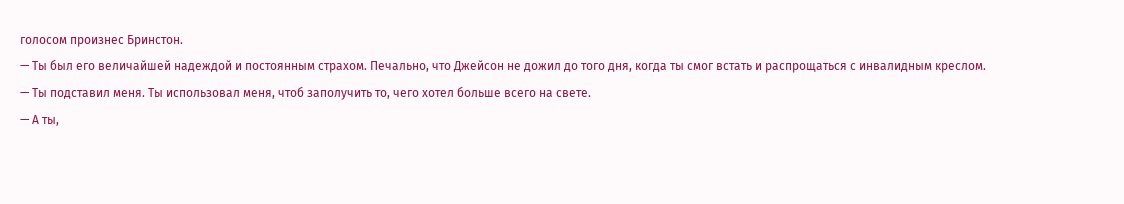голосом произнес Бринстон.
— Ты был его величайшей надеждой и постоянным страхом. Печально, что Джейсон не дожил до того дня, когда ты смог встать и распрощаться с инвалидным креслом.
— Ты подставил меня. Ты использовал меня, чтоб заполучить то, чего хотел больше всего на свете.
— А ты,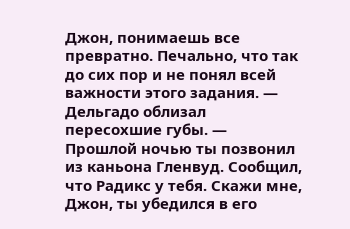Джон, понимаешь все превратно. Печально, что так до сих пор и не понял всей важности этого задания. — Дельгадо облизал пересохшие губы. — Прошлой ночью ты позвонил из каньона Гленвуд. Сообщил, что Радикс у тебя. Скажи мне, Джон, ты убедился в его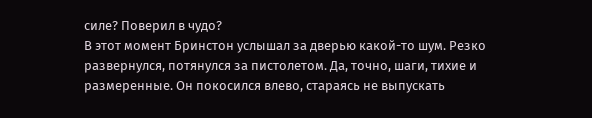силе? Поверил в чудо?
В этот момент Бринстон услышал за дверью какой-то шум. Резко развернулся, потянулся за пистолетом. Да, точно, шаги, тихие и размеренные. Он покосился влево, стараясь не выпускать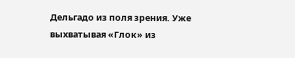Дельгадо из поля зрения. Уже выхватывая «Глок» из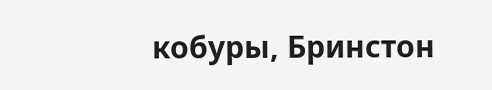кобуры, Бринстон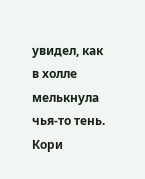увидел, как в холле мелькнула чья-то тень.
Кори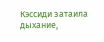Кэссиди затаила дыхание,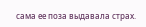сама ее поза выдавала страх.